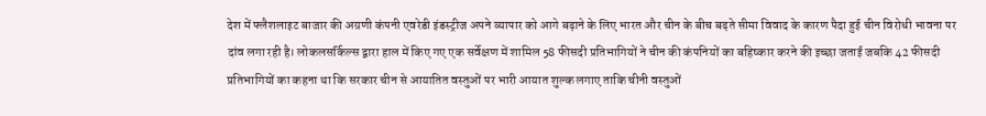देश में फ्लैशलाइट बाजार की अग्रणी कंपनी एवरेडी इंडस्ट्रीज अपने व्यापार को आगे बढ़ाने के लिए भारत और चीन के बीच बढ़ते सीमा विवाद के कारण पैदा हुई चीन विरोधी भावना पर दांव लगा रही है। लोकलसर्किल्स द्वारा हाल में किए गए एक सर्वेक्षण में शामिल 58 फीसदी प्रतिभागियों ने चीन की कंपनियों का बहिष्कार करने की इच्छा जताई जबकि 42 फीसदी प्रतिभागियों का कहना था कि सरकार चीन से आयातित वस्तुओं पर भारी आयात शुल्क लगाए ताकि चीनी वस्तुओं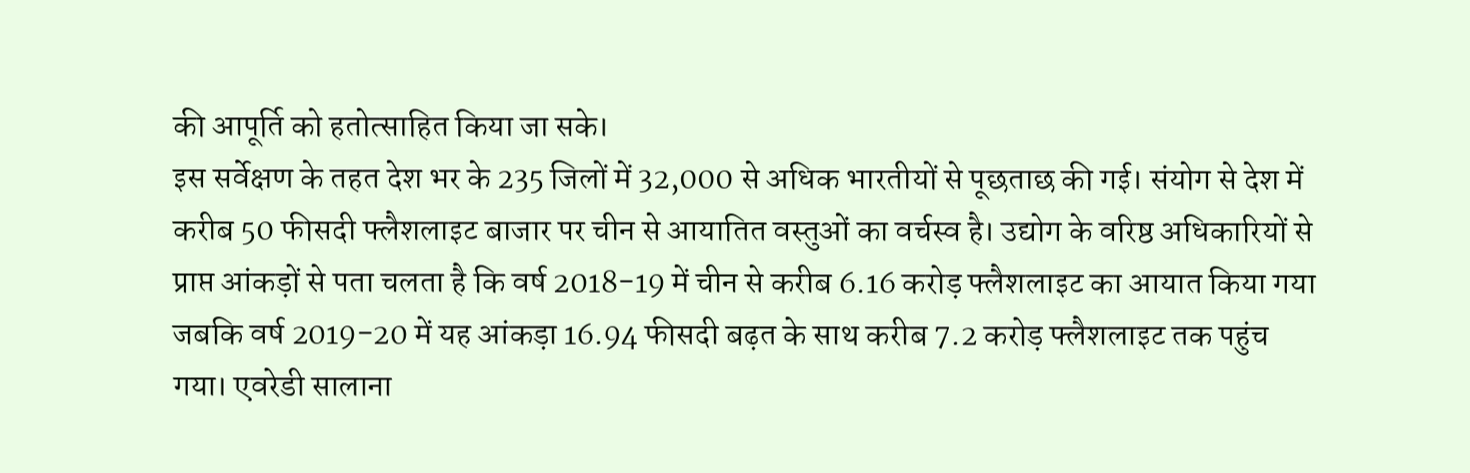की आपूर्ति को हतोत्साहित किया जा सके।
इस सर्वेक्षण के तहत देश भर के 235 जिलों में 32,000 से अधिक भारतीयों से पूछताछ की गई। संयोग से देश में करीब 50 फीसदी फ्लैशलाइट बाजार पर चीन से आयातित वस्तुओं का वर्चस्व है। उद्योग के वरिष्ठ अधिकारियों से प्राप्त आंकड़ों से पता चलता है कि वर्ष 2018-19 में चीन से करीब 6.16 करोड़ फ्लैशलाइट का आयात किया गया जबकि वर्ष 2019-20 में यह आंकड़ा 16.94 फीसदी बढ़त के साथ करीब 7.2 करोड़ फ्लैशलाइट तक पहुंच गया। एवरेडी सालाना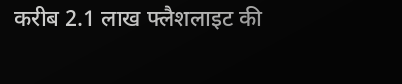करीब 2.1 लाख फ्लैशलाइट की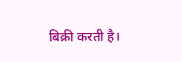बिक्री करती है।